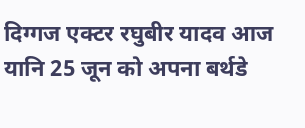दिग्गज एक्टर रघुबीर यादव आज यानि 25 जून को अपना बर्थडे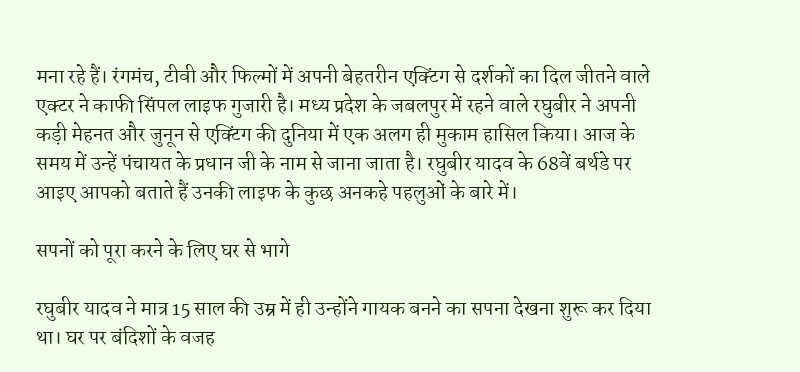मना रहे हैं। रंगमंच, टीवी और फिल्मों में अपनी बेहतरीन एक्टिंग से दर्शकों का दिल जीतने वाले एक्टर ने काफी सिंपल लाइफ गुजारी है। मध्य प्रदेश के जबलपुर में रहने वाले रघुबीर ने अपनी कड़ी मेहनत और जुनून से एक्टिंग की दुनिया में एक अलग ही मुकाम हासिल किया। आज के समय में उन्हें पंचायत के प्रधान जी के नाम से जाना जाता है। रघुबीर यादव के 68वें बर्थडे पर आइए आपको बताते हैं उनकी लाइफ के कुछ अनकहे पहलुओं के बारे में।

सपनों को पूरा करने के लिए घर से भागे

रघुबीर यादव ने मात्र 15 साल की उम्र में ही उन्होंने गायक बनने का सपना देखना शुरू कर दिया था। घर पर बंदिशों के वजह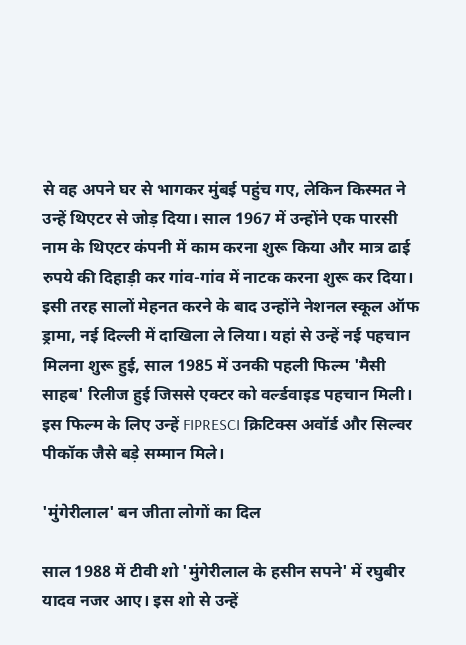से वह अपने घर से भागकर मुंबई पहुंच गए, लेकिन किस्मत ने उन्हें थिएटर से जोड़ दिया। साल 1967 में उन्होंने एक पारसी नाम के थिएटर कंपनी में काम करना शुरू किया और मात्र ढाई रुपये की दिहाड़ी कर गांव-गांव में नाटक करना शुरू कर दिया। इसी तरह सालों मेहनत करने के बाद उन्होंने नेशनल स्कूल ऑफ ड्रामा, नई दिल्ली में दाखिला ले लिया। यहां से उन्हें नई पहचान मिलना शुरू हुई, साल 1985 में उनकी पहली फिल्म 'मैसी साहब' रिलीज हुई जिससे एक्टर को वर्ल्डवाइड पहचान मिली। इस फिल्म के लिए उन्हें FIPRESCI क्रिटिक्स अवॉर्ड और सिल्वर पीकॉक जैसे बड़े सम्मान मिले।

'मुंगेरीलाल' बन जीता लोगों का दिल

साल 1988 में टीवी शो 'मुंगेरीलाल के हसीन सपने' में रघुबीर यादव नजर आए। इस शो से उन्हें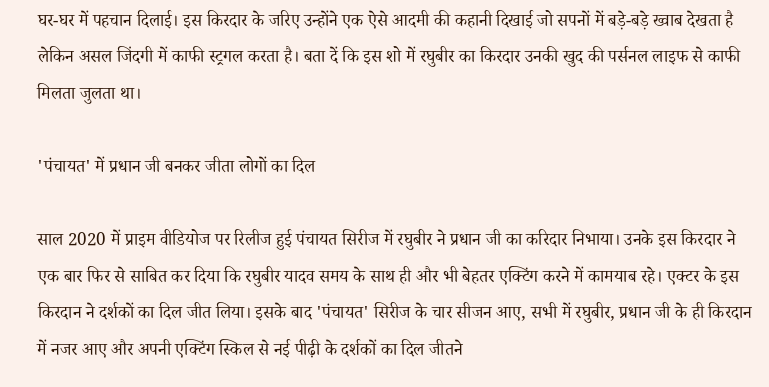घर-घर में पहचान दिलाई। इस किरदार के जरिए उन्होंने एक ऐसे आदमी की कहानी दिखाई जो सपनों में बड़े-बड़े ख्वाब देखता है लेकिन असल जिंदगी में काफी स्ट्रगल करता है। बता दें कि इस शो में रघुबीर का किरदार उनकी खुद की पर्सनल लाइफ से काफी मिलता जुलता था।

'पंचायत' में प्रधान जी बनकर जीता लोगों का दिल

साल 2020 में प्राइम वीडियोज पर रिलीज हुई पंचायत सिरीज में रघुबीर ने प्रधान जी का करिदार निभाया। उनके इस किरदार ने एक बार फिर से साबित कर दिया कि रघुबीर यादव समय के साथ ही और भी बेहतर एक्टिंग करने में कामयाब रहे। एक्टर के इस किरदान ने दर्शकों का दिल जीत लिया। इसके बाद 'पंचायत' सिरीज के चार सीजन आए, सभी में रघुबीर, प्रधान जी के ही किरदान में नजर आए और अपनी एक्टिंग स्किल से नई पीढ़ी के दर्शकों का दिल जीतने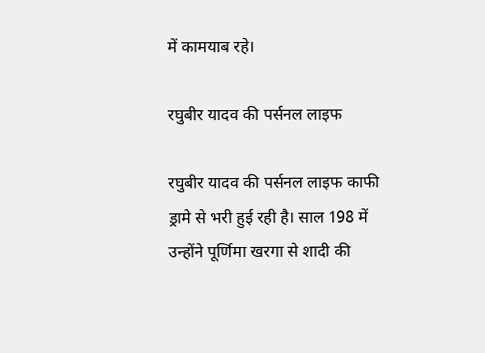में कामयाब रहे।

रघुबीर यादव की पर्सनल लाइफ

रघुबीर यादव की पर्सनल लाइफ काफी ड्रामे से भरी हुई रही है। साल 198 में उन्होंने पूर्णिमा खरगा से शादी की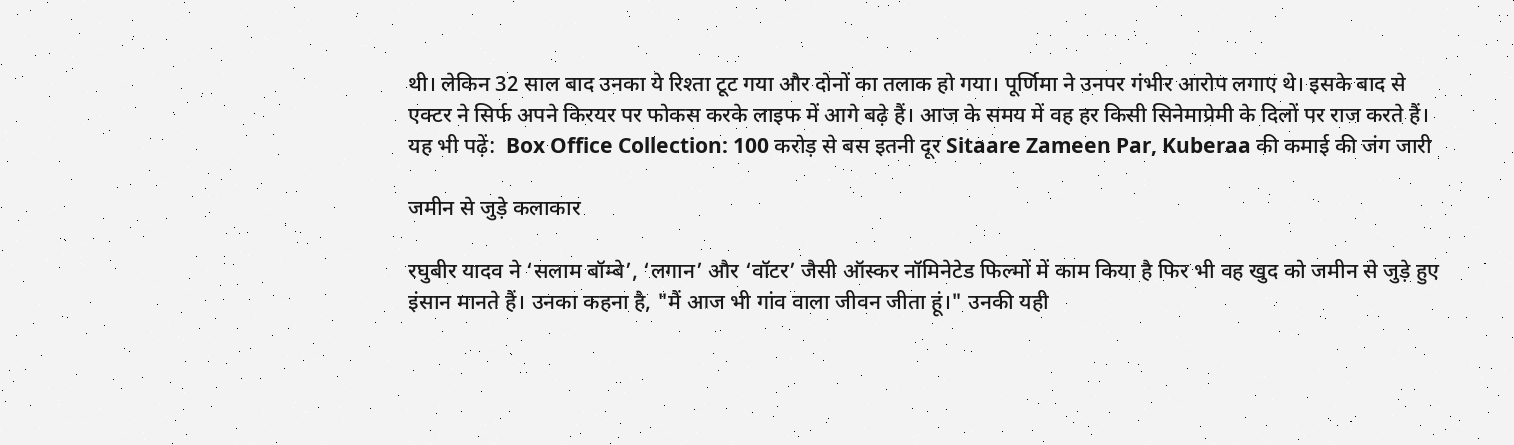थी। लेकिन 32 साल बाद उनका ये रिश्ता टूट गया और दोनों का तलाक हो गया। पूर्णिमा ने उनपर गंभीर आरोप लगाए थे। इसके बाद से एक्टर ने सिर्फ अपने किरयर पर फोकस करके लाइफ में आगे बढ़े हैं। आज के समय में वह हर किसी सिनेमाप्रेमी के दिलों पर राज करते हैं। यह भी पढ़ें:  Box Office Collection: 100 करोड़ से बस इतनी दूर Sitaare Zameen Par, Kuberaa की कमाई की जंग जारी

जमीन से जुड़े कलाकार

रघुबीर यादव ने ‘सलाम बॉम्बे’, ‘लगान’ और ‘वॉटर’ जैसी ऑस्कर नॉमिनेटेड फिल्मों में काम किया है फिर भी वह खुद को जमीन से जुड़े हुए इंसान मानते हैं। उनका कहना है, "मैं आज भी गांव वाला जीवन जीता हूं।" उनकी यही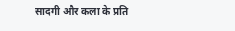सादगी और कला के प्रति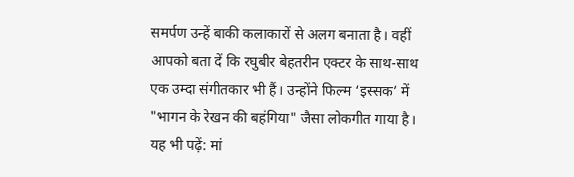समर्पण उन्हें बाकी कलाकारों से अलग बनाता है। वहीं आपको बता दें कि रघुबीर बेहतरीन एक्टर के साथ-साथ एक उम्दा संगीतकार भी हैं। उन्होंने फिल्म ‘इस्सक’ में "भागन के रेखन की बहंगिया" जैसा लोकगीत गाया है। यह भी पढ़ें: मां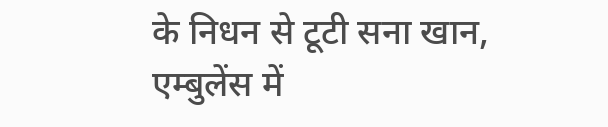के निधन से टूटी सना खान, एम्बुलेंस में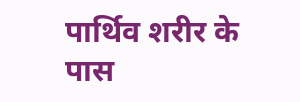पार्थिव शरीर के पास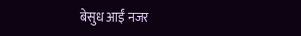बेसुध आईं नजर